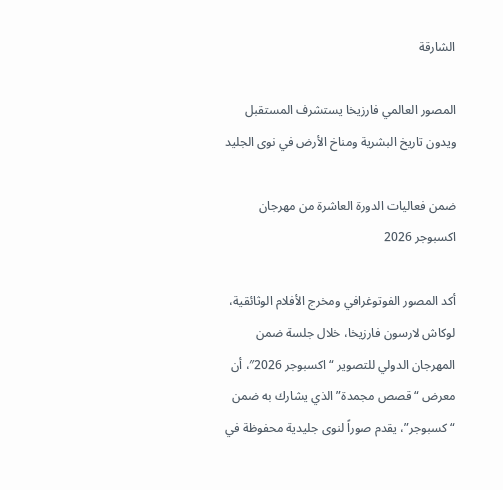الشارقة

المصور العالمي فارزيخا يستشرف المستقبل ويدون تاريخ البشرية ومناخ الأرض في نوى الجليد

ضمن فعاليات الدورة العاشرة من مهرجان اكسبوجر 2026

أكد المصور الفوتوغرافي ومخرج الأفلام الوثائقية، لوكاش لارسون فارزيخا، خلال جلسة ضمن المهرجان الدولي للتصوير “اكسبوجر 2026″، أن معرض “قصص مجمدة” الذي يشارك به ضمن “كسبوجر”، يقدم صوراً لنوى جليدية محفوظة في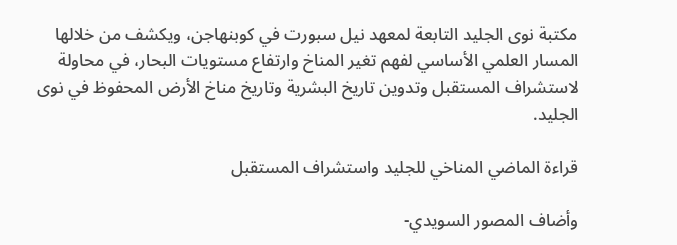مكتبة نوى الجليد التابعة لمعهد نيل سبورت في كوبنهاجن، ويكشف من خلالها المسار العلمي الأساسي لفهم تغير المناخ وارتفاع مستويات البحار، في محاولة لاستشراف المستقبل وتدوين تاريخ البشرية وتاريخ مناخ الأرض المحفوظ في نوى الجليد.

قراءة الماضي المناخي للجليد واستشراف المستقبل

وأضاف المصور السويدي-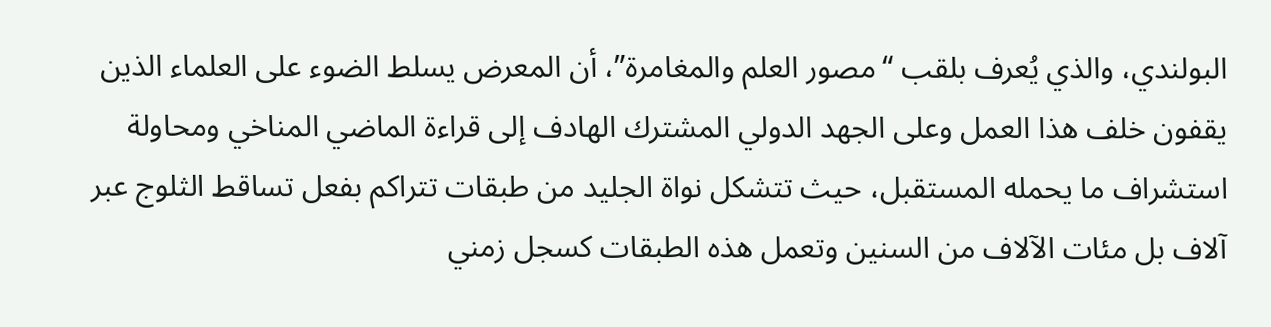البولندي، والذي يُعرف بلقب “مصور العلم والمغامرة”، أن المعرض يسلط الضوء على العلماء الذين يقفون خلف هذا العمل وعلى الجهد الدولي المشترك الهادف إلى قراءة الماضي المناخي ومحاولة استشراف ما يحمله المستقبل، حيث تتشكل نواة الجليد من طبقات تتراكم بفعل تساقط الثلوج عبر آلاف بل مئات الآلاف من السنين وتعمل هذه الطبقات كسجل زمني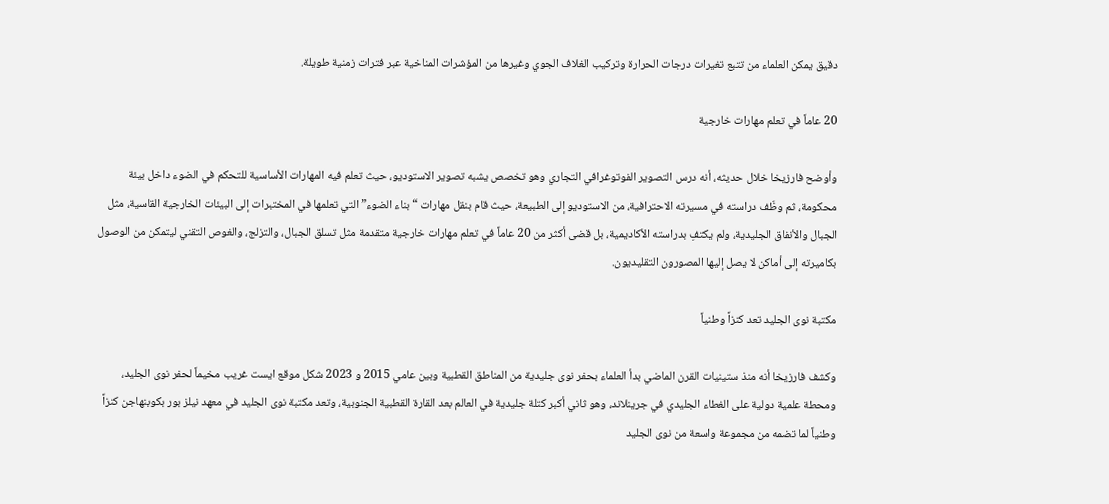دقيق يمكن العلماء من تتبع تغيرات درجات الحرارة وتركيب الغلاف الجوي وغيرها من المؤشرات المناخية عبر فترات زمنية طويلة.

20 عاماً في تعلم مهارات خارجية

وأوضح فارزيخا خلال حديثه، أنه درس التصوير الفوتوغرافي التجاري وهو تخصص يشبه تصوير الاستوديو، حيث تعلم فيه المهارات الأساسية للتحكم في الضوء داخل بيئة محكومة، ثم وظّف دراسته في مسيرته الاحترافية، من الاستوديو إلى الطبيعة، حيث قام بنقل مهارات “بناء الضوء” التي تعلمها في المختبرات إلى البيئات الخارجية القاسية، مثل الجبال والأنفاق الجليدية، ولم يكتفِ بدراسته الأكاديمية، بل قضى أكثر من 20 عاماً في تعلم مهارات خارجية متقدمة مثل تسلق الجبال، والتزلج، والغوص التقني ليتمكن من الوصول بكاميرته إلى أماكن لا يصل إليها المصورون التقليديون.

مكتبة نوى الجليد تعد كنزاً وطنياً

وكشف فارزيخا أنه منذ ستينيات القرن الماضي بدأ العلماء بحفر نوى جليدية من المناطق القطبية وبين عامي 2015 و 2023 شكل موقع ايست غريب مخيماً لحفر نوى الجليد، ومحطة علمية دولية على الغطاء الجليدي في جرينلاند، وهو ثاني أكبر كتلة جليدية في العالم بعد القارة القطبية الجنوبية، وتعد مكتبة نوى الجليد في معهد نيلز بور بكوبنهاجن كنزاً وطنياً لما تضمه من مجموعة واسعة من نوى الجليد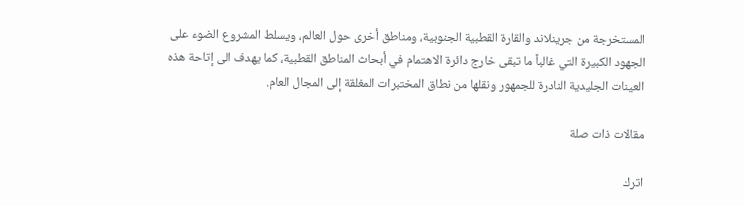المستخرجة من جرينلاند والقارة القطبية الجنوبية، ومناطق أخرى حول العالم، ويسلط المشروع الضوء على الجهود الكبيرة التي غالباً ما تبقى خارج دائرة الاهتمام في أبحاث المناطق القطبية، كما يهدف الى إتاحة هذه العينات الجليدية النادرة للجمهور ونقلها من نطاق المختبرات المغلقة إلى المجال العام.

مقالات ذات صلة

اترك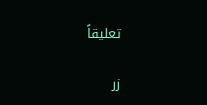تعليقاً

زر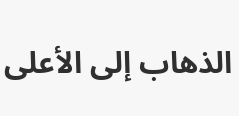الذهاب إلى الأعلى